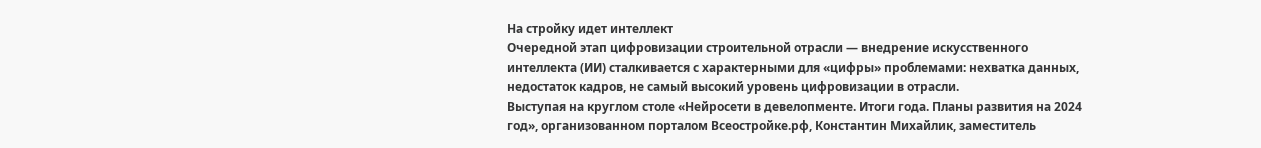На стройку идет интеллект
Очередной этап цифровизации строительной отрасли — внедрение искусственного интеллекта (ИИ) сталкивается с характерными для «цифры» проблемами: нехватка данных, недостаток кадров, не самый высокий уровень цифровизации в отрасли.
Выступая на круглом столе «Нейросети в девелопменте. Итоги года. Планы развития на 2024 год», организованном порталом Всеостройке.рф, Константин Михайлик, заместитель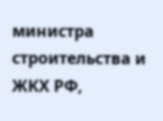министра строительства и ЖКХ РФ,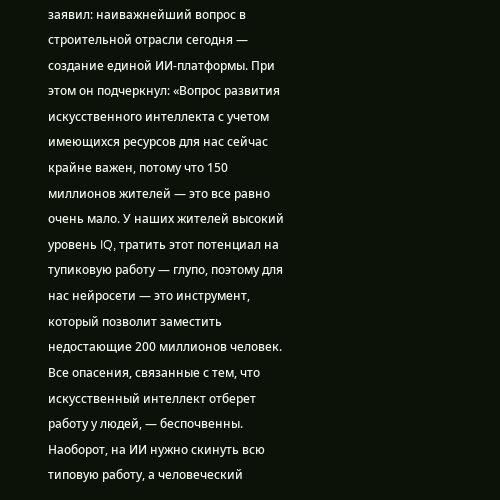заявил: наиважнейший вопрос в строительной отрасли сегодня — создание единой ИИ-платформы. При этом он подчеркнул: «Вопрос развития искусственного интеллекта с учетом имеющихся ресурсов для нас сейчас крайне важен, потому что 150 миллионов жителей — это все равно очень мало. У наших жителей высокий уровень IQ, тратить этот потенциал на тупиковую работу — глупо, поэтому для нас нейросети — это инструмент, который позволит заместить недостающие 200 миллионов человек. Все опасения, связанные с тем, что искусственный интеллект отберет работу у людей, — беспочвенны. Наоборот, на ИИ нужно скинуть всю типовую работу, а человеческий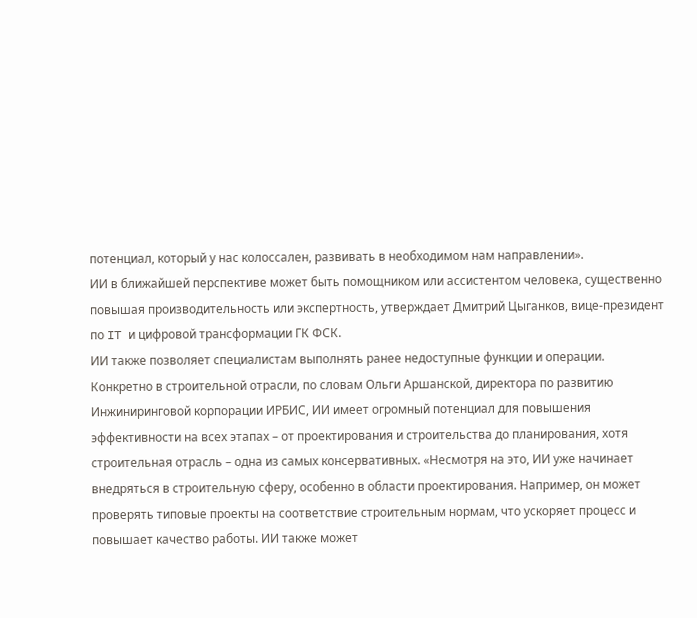потенциал, который у нас колоссален, развивать в необходимом нам направлении».
ИИ в ближайшей перспективе может быть помощником или ассистентом человека, существенно повышая производительность или экспертность, утверждает Дмитрий Цыганков, вице-президент по IT и цифровой трансформации ГК ФСК.
ИИ также позволяет специалистам выполнять ранее недоступные функции и операции.
Конкретно в строительной отрасли, по словам Ольги Аршанской, директора по развитию Инжиниринговой корпорации ИРБИС, ИИ имеет огромный потенциал для повышения эффективности на всех этапах – от проектирования и строительства до планирования, хотя строительная отрасль – одна из самых консервативных. «Несмотря на это, ИИ уже начинает внедряться в строительную сферу, особенно в области проектирования. Например, он может проверять типовые проекты на соответствие строительным нормам, что ускоряет процесс и повышает качество работы. ИИ также может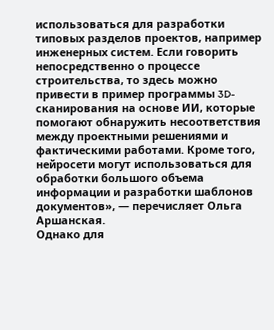использоваться для разработки типовых разделов проектов, например инженерных систем. Если говорить непосредственно о процессе строительства, то здесь можно привести в пример программы 3D-сканирования на основе ИИ, которые помогают обнаружить несоответствия между проектными решениями и фактическими работами. Кроме того, нейросети могут использоваться для обработки большого объема информации и разработки шаблонов документов», — перечисляет Ольга Аршанская.
Однако для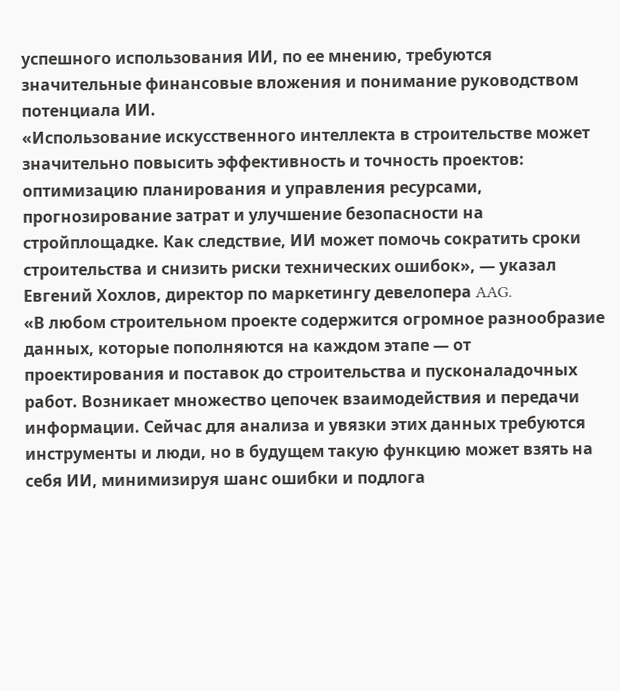успешного использования ИИ, по ее мнению, требуются значительные финансовые вложения и понимание руководством потенциала ИИ.
«Использование искусственного интеллекта в строительстве может значительно повысить эффективность и точность проектов: оптимизацию планирования и управления ресурсами, прогнозирование затрат и улучшение безопасности на стройплощадке. Как следствие, ИИ может помочь сократить сроки строительства и снизить риски технических ошибок», — указал Евгений Хохлов, директор по маркетингу девелопера AAG.
«В любом строительном проекте содержится огромное разнообразие данных, которые пополняются на каждом этапе — от проектирования и поставок до строительства и пусконаладочных работ. Возникает множество цепочек взаимодействия и передачи информации. Сейчас для анализа и увязки этих данных требуются инструменты и люди, но в будущем такую функцию может взять на себя ИИ, минимизируя шанс ошибки и подлога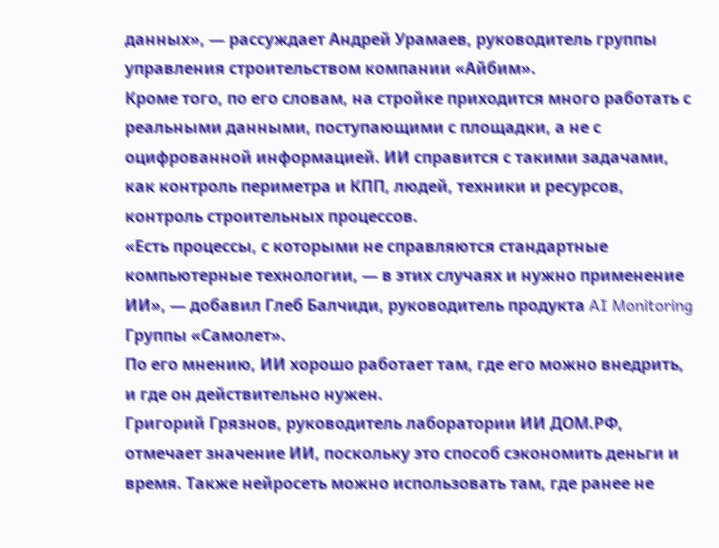данных», — рассуждает Андрей Урамаев, руководитель группы управления строительством компании «Айбим».
Кроме того, по его словам, на стройке приходится много работать с реальными данными, поступающими с площадки, а не с оцифрованной информацией. ИИ справится с такими задачами, как контроль периметра и КПП, людей, техники и ресурсов, контроль строительных процессов.
«Есть процессы, с которыми не справляются стандартные компьютерные технологии, — в этих случаях и нужно применение ИИ», — добавил Глеб Балчиди, руководитель продукта AI Monitoring Группы «Самолет».
По его мнению, ИИ хорошо работает там, где его можно внедрить, и где он действительно нужен.
Григорий Грязнов, руководитель лаборатории ИИ ДОМ.РФ, отмечает значение ИИ, поскольку это способ сэкономить деньги и время. Также нейросеть можно использовать там, где ранее не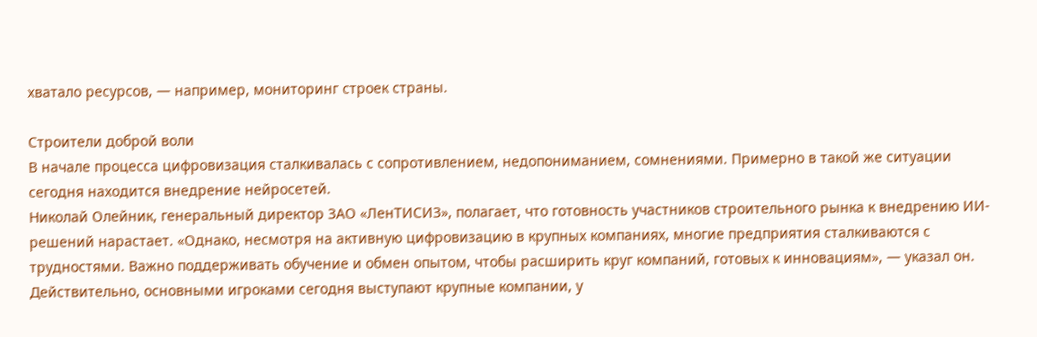хватало ресурсов, — например, мониторинг строек страны.

Строители доброй воли
В начале процесса цифровизация сталкивалась с сопротивлением, недопониманием, сомнениями. Примерно в такой же ситуации сегодня находится внедрение нейросетей.
Николай Олейник, генеральный директор ЗАО «ЛенТИСИЗ», полагает, что готовность участников строительного рынка к внедрению ИИ-решений нарастает. «Однако, несмотря на активную цифровизацию в крупных компаниях, многие предприятия сталкиваются с трудностями. Важно поддерживать обучение и обмен опытом, чтобы расширить круг компаний, готовых к инновациям», — указал он.
Действительно, основными игроками сегодня выступают крупные компании, у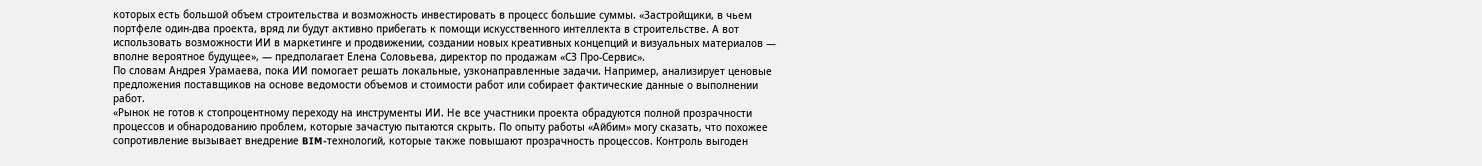которых есть большой объем строительства и возможность инвестировать в процесс большие суммы. «Застройщики, в чьем портфеле один-два проекта, вряд ли будут активно прибегать к помощи искусственного интеллекта в строительстве. А вот использовать возможности ИИ в маркетинге и продвижении, создании новых креативных концепций и визуальных материалов — вполне вероятное будущее», — предполагает Елена Соловьева, директор по продажам «СЗ Про-Сервис».
По словам Андрея Урамаева, пока ИИ помогает решать локальные, узконаправленные задачи. Например, анализирует ценовые предложения поставщиков на основе ведомости объемов и стоимости работ или собирает фактические данные о выполнении работ.
«Рынок не готов к стопроцентному переходу на инструменты ИИ. Не все участники проекта обрадуются полной прозрачности процессов и обнародованию проблем, которые зачастую пытаются скрыть. По опыту работы «Айбим» могу сказать, что похожее сопротивление вызывает внедрение BIM-технологий, которые также повышают прозрачность процессов. Контроль выгоден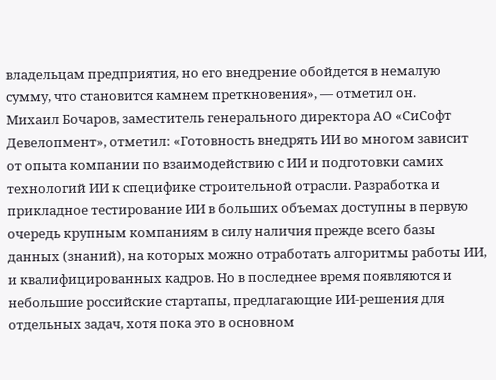владельцам предприятия, но его внедрение обойдется в немалую сумму, что становится камнем преткновения», — отметил он.
Михаил Бочаров, заместитель генерального директора АО «СиСофт Девелопмент», отметил: «Готовность внедрять ИИ во многом зависит от опыта компании по взаимодействию с ИИ и подготовки самих технологий ИИ к специфике строительной отрасли. Разработка и прикладное тестирование ИИ в больших объемах доступны в первую очередь крупным компаниям в силу наличия прежде всего базы данных (знаний), на которых можно отработать алгоритмы работы ИИ, и квалифицированных кадров. Но в последнее время появляются и небольшие российские стартапы, предлагающие ИИ-решения для отдельных задач, хотя пока это в основном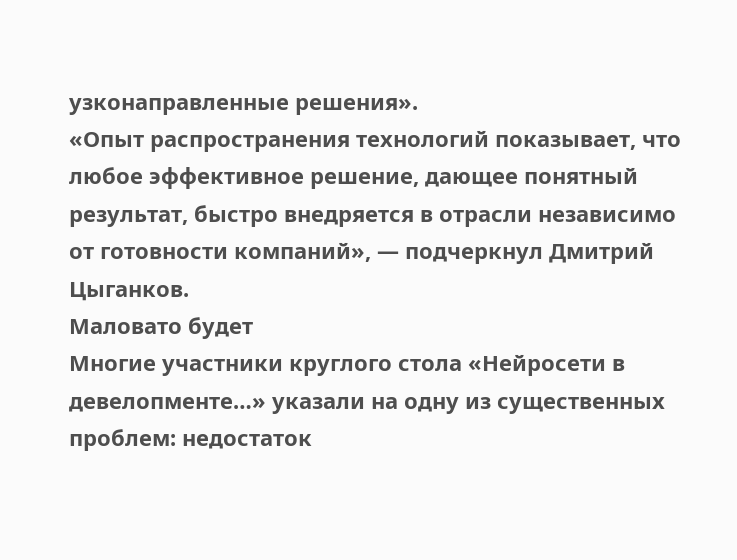узконаправленные решения».
«Опыт распространения технологий показывает, что любое эффективное решение, дающее понятный результат, быстро внедряется в отрасли независимо от готовности компаний», — подчеркнул Дмитрий Цыганков.
Маловато будет
Многие участники круглого стола «Нейросети в девелопменте…» указали на одну из существенных проблем: недостаток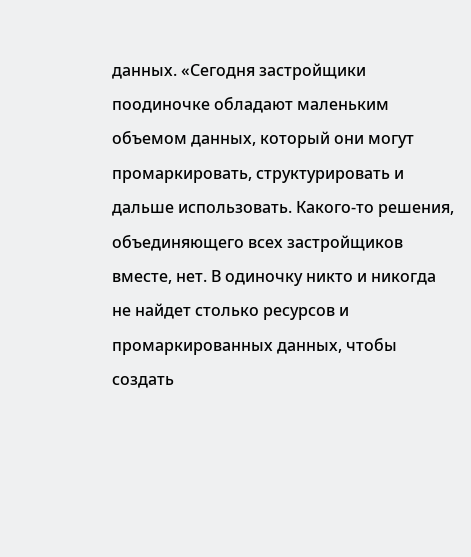данных. «Сегодня застройщики поодиночке обладают маленьким объемом данных, который они могут промаркировать, структурировать и дальше использовать. Какого-то решения, объединяющего всех застройщиков вместе, нет. В одиночку никто и никогда не найдет столько ресурсов и промаркированных данных, чтобы создать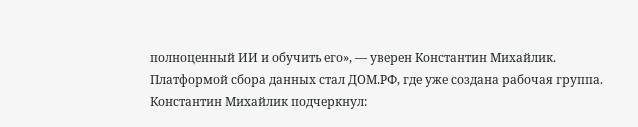полноценный ИИ и обучить его», — уверен Константин Михайлик.
Платформой сбора данных стал ДOМ.PФ, где уже создана рабочая группа. Константин Михайлик подчеркнул: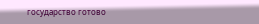государство готово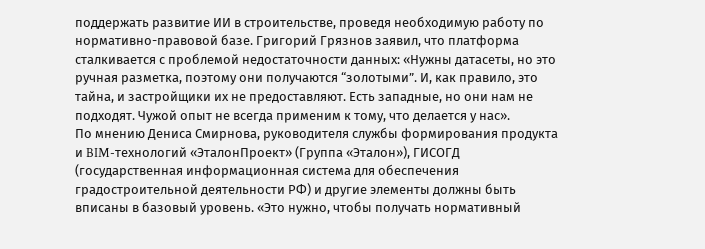поддержать развитие ИИ в строительстве, проведя необходимую работу по нормативно-правовой базе. Григорий Грязнов заявил, что платформа сталкивается с проблемой недостаточности данных: «Нужны датасеты, но это ручная разметка, поэтому они получаются “золотыми”. И, как правило, это тайна, и застройщики их не предоставляют. Есть западные, но они нам не подходят. Чужой опыт не всегда применим к тому, что делается у нас».
По мнению Дениса Смирнова, руководителя службы формирования продукта и BIM-технологий «ЭталонПроект» (Группа «Эталон»), ГИСОГД (государственная информационная система для обеспечения градостроительной деятельности РФ) и другие элементы должны быть вписаны в базовый уровень. «Это нужно, чтобы получать нормативный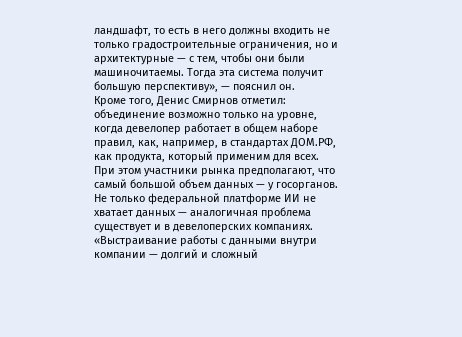ландшафт, то есть в него должны входить не только градостроительные ограничения, но и архитектурные — с тем, чтобы они были машиночитаемы. Тогда эта система получит большую перспективу», — пояснил он.
Кроме того, Денис Смирнов отметил: объединение возможно только на уровне, когда девелопер работает в общем наборе правил, как, например, в стандартах ДОМ.РФ, как продукта, который применим для всех.
При этом участники рынка предполагают, что самый большой объем данных — у госорганов.
Не только федеральной платформе ИИ не хватает данных — аналогичная проблема существует и в девелоперских компаниях. «Выстраивание работы с данными внутри компании — долгий и сложный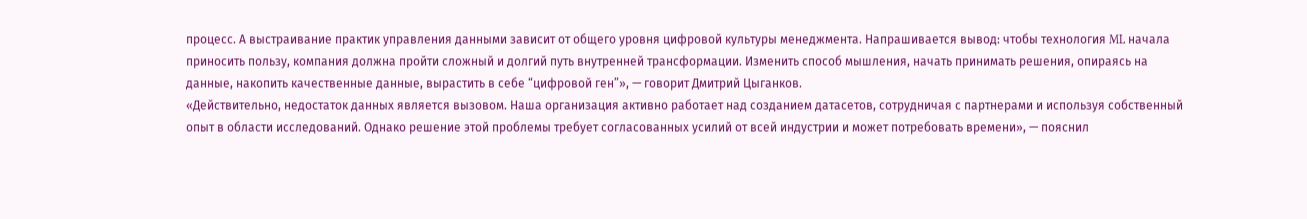процесс. А выстраивание практик управления данными зависит от общего уровня цифровой культуры менеджмента. Напрашивается вывод: чтобы технология ML начала приносить пользу, компания должна пройти сложный и долгий путь внутренней трансформации. Изменить способ мышления, начать принимать решения, опираясь на данные, накопить качественные данные, вырастить в себе “цифровой ген”», — говорит Дмитрий Цыганков.
«Действительно, недостаток данных является вызовом. Наша организация активно работает над созданием датасетов, сотрудничая с партнерами и используя собственный опыт в области исследований. Однако решение этой проблемы требует согласованных усилий от всей индустрии и может потребовать времени», — пояснил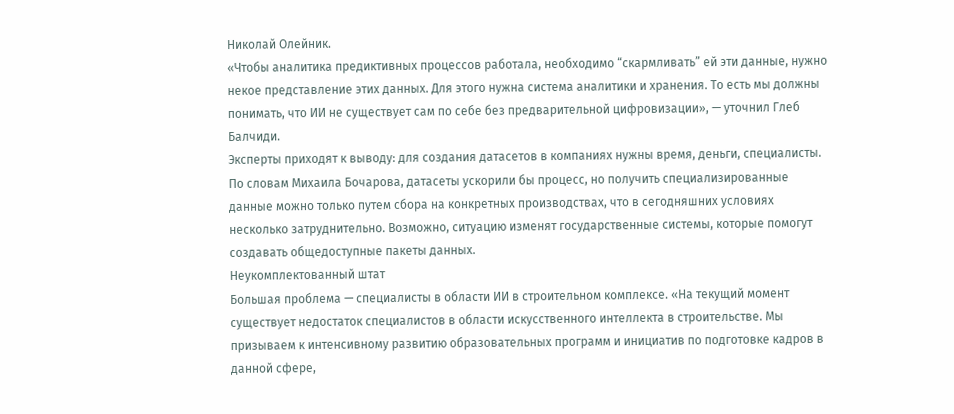Николай Олейник.
«Чтобы аналитика предиктивных процессов работала, необходимо “скармливать” ей эти данные, нужно некое представление этих данных. Для этого нужна система аналитики и хранения. То есть мы должны понимать, что ИИ не существует сам по себе без предварительной цифровизации», — уточнил Глеб Балчиди.
Эксперты приходят к выводу: для создания датасетов в компаниях нужны время, деньги, специалисты.
По словам Михаила Бочарова, датасеты ускорили бы процесс, но получить специализированные данные можно только путем сбора на конкретных производствах, что в сегодняшних условиях несколько затруднительно. Возможно, ситуацию изменят государственные системы, которые помогут создавать общедоступные пакеты данных.
Неукомплектованный штат
Большая проблема — специалисты в области ИИ в строительном комплексе. «На текущий момент существует недостаток специалистов в области искусственного интеллекта в строительстве. Мы призываем к интенсивному развитию образовательных программ и инициатив по подготовке кадров в данной сфере,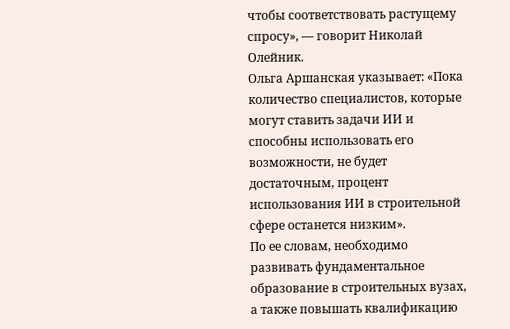чтобы соответствовать растущему спросу», — говорит Николай Олейник.
Ольга Аршанская указывает: «Пока количество специалистов, которые могут ставить задачи ИИ и способны использовать его возможности, не будет достаточным, процент использования ИИ в строительной сфере останется низким».
По ее словам, необходимо развивать фундаментальное образование в строительных вузах, а также повышать квалификацию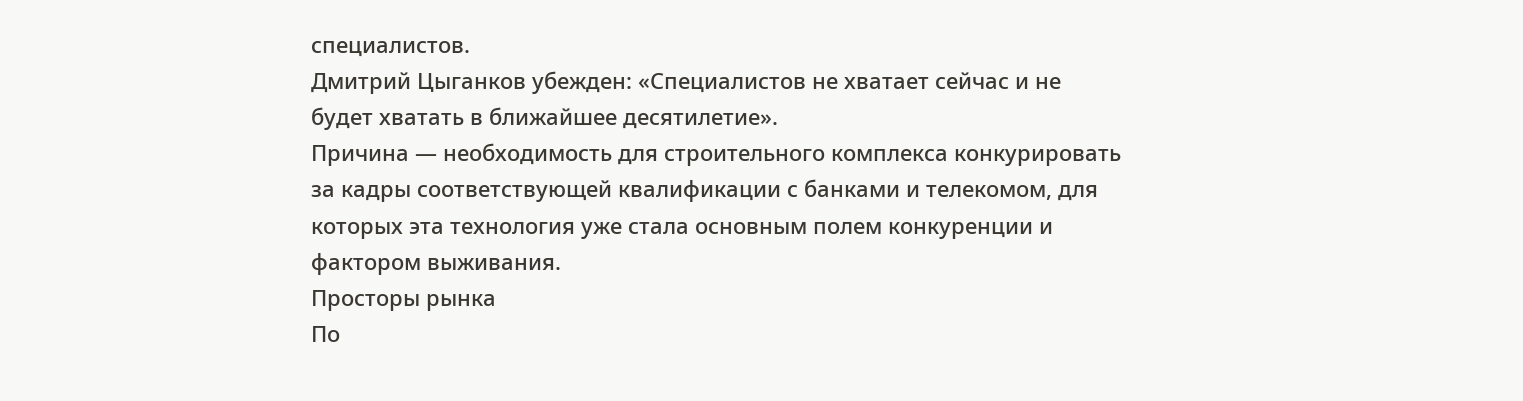специалистов.
Дмитрий Цыганков убежден: «Специалистов не хватает сейчас и не будет хватать в ближайшее десятилетие».
Причина — необходимость для строительного комплекса конкурировать за кадры соответствующей квалификации с банками и телекомом, для которых эта технология уже стала основным полем конкуренции и фактором выживания.
Просторы рынка
По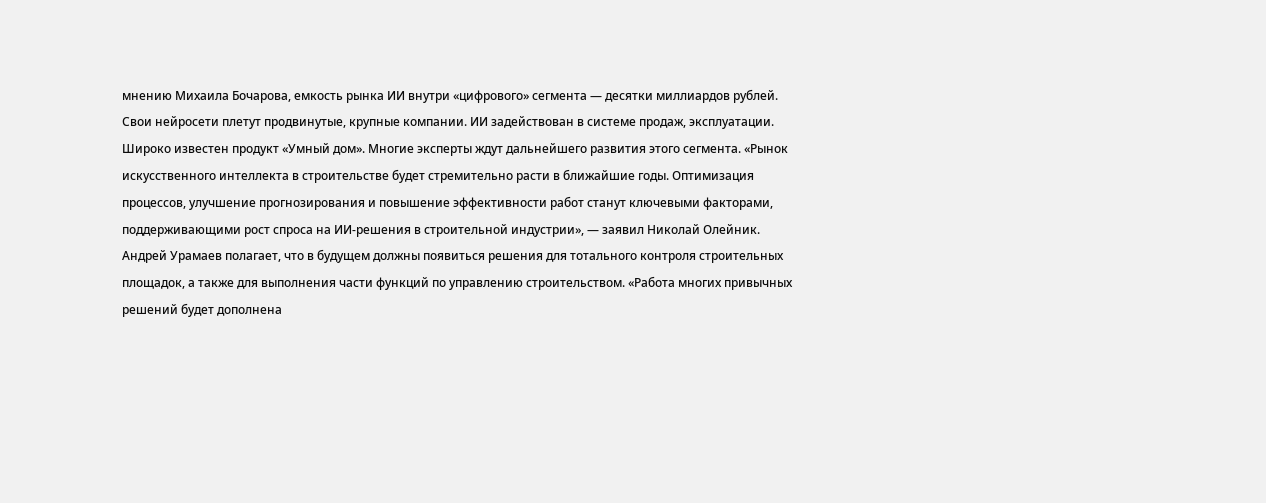мнению Михаила Бочарова, емкость рынка ИИ внутри «цифрового» сегмента — десятки миллиардов рублей. Свои нейросети плетут продвинутые, крупные компании. ИИ задействован в системе продаж, эксплуатации. Широко известен продукт «Умный дом». Многие эксперты ждут дальнейшего развития этого сегмента. «Рынок искусственного интеллекта в строительстве будет стремительно расти в ближайшие годы. Оптимизация процессов, улучшение прогнозирования и повышение эффективности работ станут ключевыми факторами, поддерживающими рост спроса на ИИ-решения в строительной индустрии», — заявил Николай Олейник.
Андрей Урамаев полагает, что в будущем должны появиться решения для тотального контроля строительных площадок, а также для выполнения части функций по управлению строительством. «Работа многих привычных решений будет дополнена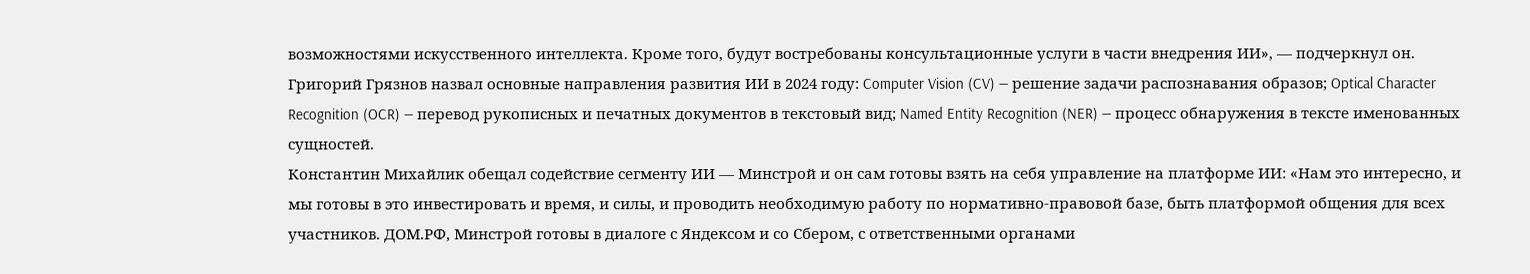возможностями искусственного интеллекта. Кроме того, будут востребованы консультационные услуги в части внедрения ИИ», — подчеркнул он.
Григорий Грязнов назвал основные направления развития ИИ в 2024 году: Computer Vision (CV) — решение задачи распознавания образов; Optical Character Recognition (OCR) — перевод рукописных и печатных документов в текстовый вид; Named Entity Recognition (NER) — процесс обнаружения в тексте именованных сущностей.
Константин Михайлик обещал содействие сегменту ИИ — Минстрой и он сам готовы взять на себя управление на платформе ИИ: «Нам это интересно, и мы готовы в это инвестировать и время, и силы, и проводить необходимую работу по нормативно-правовой базе, быть платформой общения для всех участников. ДОМ.РФ, Минстрой готовы в диалоге с Яндексом и со Сбером, с ответственными органами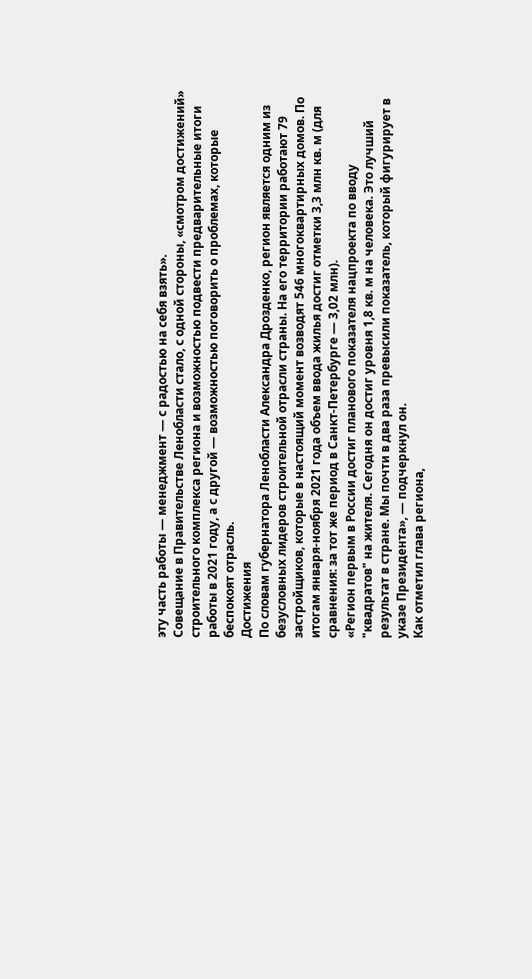эту часть работы — менеджмент — с радостью на себя взять».
Совещание в Правительстве Ленобласти стало, с одной стороны, «смотром достижений» строительного комплекса региона и возможностью подвести предварительные итоги работы в 2021 году, а с другой — возможностью поговорить о проблемах, которые беспокоят отрасль.
Достижения
По словам губернатора Ленобласти Александра Дрозденко, регион является одним из безусловных лидеров строительной отрасли страны. На его территории работают 79 застройщиков, которые в настоящий момент возводят 546 многоквартирных домов. По итогам января-ноября 2021 года объем ввода жилья достиг отметки 3,3 млн кв. м (для сравнения: за тот же период в Санкт-Петербурге — 3,02 млн).
«Регион первым в России достиг планового показателя нацпроекта по вводу "квадратов" на жителя. Сегодня он достиг уровня 1,8 кв. м на человека. Это лучший результат в стране. Мы почти в два раза превысили показатель, который фигурирует в указе Президента», — подчеркнул он.
Как отметил глава региона,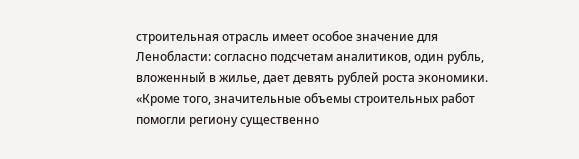строительная отрасль имеет особое значение для Ленобласти: согласно подсчетам аналитиков, один рубль, вложенный в жилье, дает девять рублей роста экономики. «Кроме того, значительные объемы строительных работ помогли региону существенно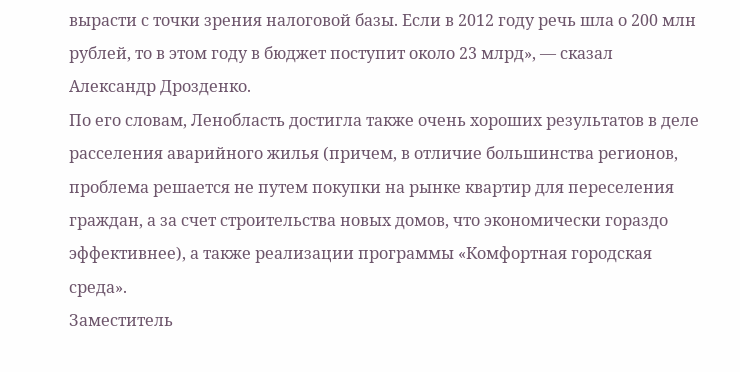вырасти с точки зрения налоговой базы. Если в 2012 году речь шла о 200 млн рублей, то в этом году в бюджет поступит около 23 млрд», — сказал Александр Дрозденко.
По его словам, Ленобласть достигла также очень хороших результатов в деле расселения аварийного жилья (причем, в отличие большинства регионов, проблема решается не путем покупки на рынке квартир для переселения граждан, а за счет строительства новых домов, что экономически гораздо эффективнее), а также реализации программы «Комфортная городская среда».
Заместитель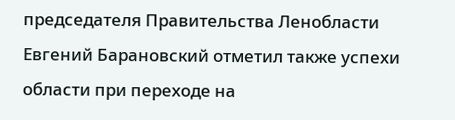председателя Правительства Ленобласти Евгений Барановский отметил также успехи области при переходе на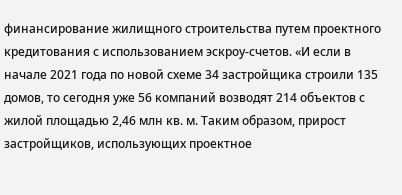финансирование жилищного строительства путем проектного кредитования с использованием эскроу-счетов. «И если в начале 2021 года по новой схеме 34 застройщика строили 135 домов, то сегодня уже 56 компаний возводят 214 объектов с жилой площадью 2,46 млн кв. м. Таким образом, прирост застройщиков, использующих проектное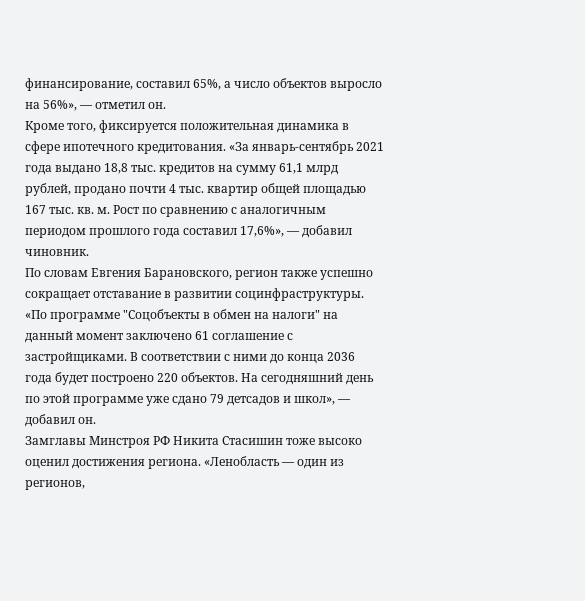финансирование, составил 65%, а число объектов выросло на 56%», — отметил он.
Кроме того, фиксируется положительная динамика в сфере ипотечного кредитования. «За январь-сентябрь 2021 года выдано 18,8 тыс. кредитов на сумму 61,1 млрд рублей, продано почти 4 тыс. квартир общей площадью 167 тыс. кв. м. Рост по сравнению с аналогичным периодом прошлого года составил 17,6%», — добавил чиновник.
По словам Евгения Барановского, регион также успешно сокращает отставание в развитии социнфраструктуры. «По программе "Соцобъекты в обмен на налоги" на данный момент заключено 61 соглашение с застройщиками. В соответствии с ними до конца 2036 года будет построено 220 объектов. На сегодняшний день по этой программе уже сдано 79 детсадов и школ», — добавил он.
Замглавы Минстроя РФ Никита Стасишин тоже высоко оценил достижения региона. «Ленобласть — один из регионов,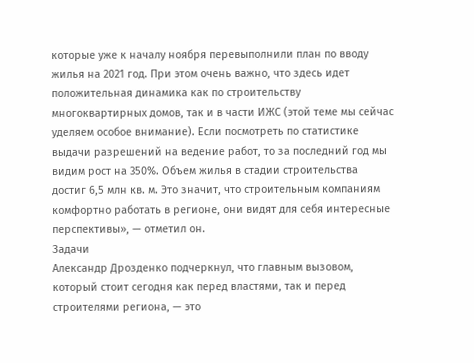которые уже к началу ноября перевыполнили план по вводу жилья на 2021 год. При этом очень важно, что здесь идет положительная динамика как по строительству многоквартирных домов, так и в части ИЖС (этой теме мы сейчас уделяем особое внимание). Если посмотреть по статистике выдачи разрешений на ведение работ, то за последний год мы видим рост на 350%. Объем жилья в стадии строительства достиг 6,5 млн кв. м. Это значит, что строительным компаниям комфортно работать в регионе, они видят для себя интересные перспективы», — отметил он.
Задачи
Александр Дрозденко подчеркнул, что главным вызовом, который стоит сегодня как перед властями, так и перед строителями региона, — это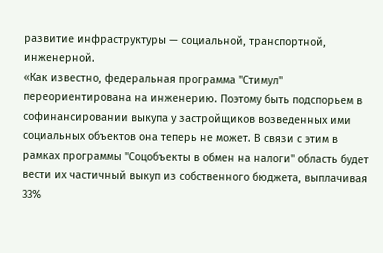развитие инфраструктуры — социальной, транспортной, инженерной.
«Как известно, федеральная программа "Стимул" переориентирована на инженерию. Поэтому быть подспорьем в софинансировании выкупа у застройщиков возведенных ими социальных объектов она теперь не может. В связи с этим в рамках программы "Соцобъекты в обмен на налоги" область будет вести их частичный выкуп из собственного бюджета, выплачивая 33%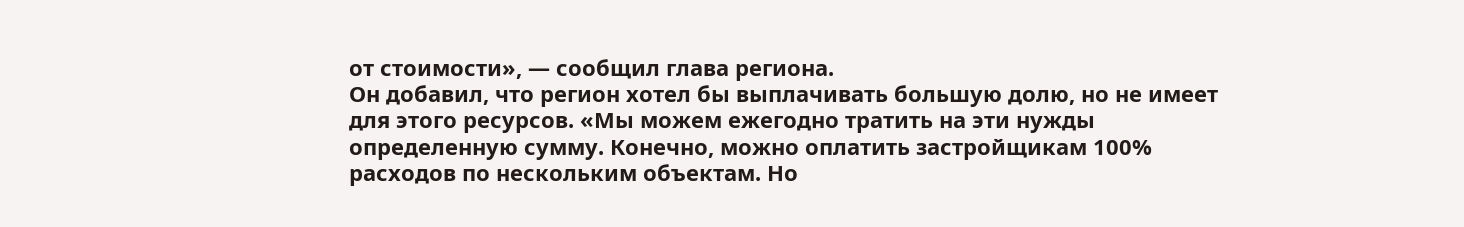от стоимости», — сообщил глава региона.
Он добавил, что регион хотел бы выплачивать большую долю, но не имеет для этого ресурсов. «Мы можем ежегодно тратить на эти нужды определенную сумму. Конечно, можно оплатить застройщикам 100% расходов по нескольким объектам. Но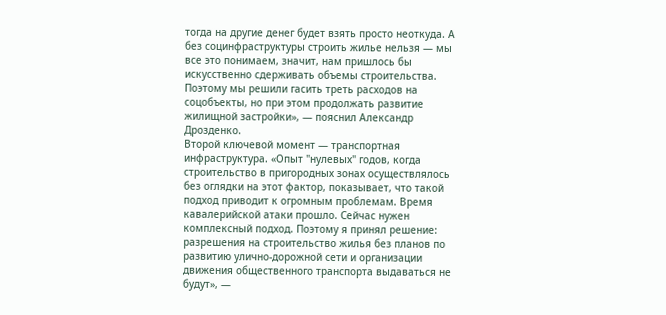тогда на другие денег будет взять просто неоткуда. А без социнфраструктуры строить жилье нельзя — мы все это понимаем, значит, нам пришлось бы искусственно сдерживать объемы строительства. Поэтому мы решили гасить треть расходов на соцобъекты, но при этом продолжать развитие жилищной застройки», — пояснил Александр Дрозденко.
Второй ключевой момент — транспортная инфраструктура. «Опыт "нулевых" годов, когда строительство в пригородных зонах осуществлялось без оглядки на этот фактор, показывает, что такой подход приводит к огромным проблемам. Время кавалерийской атаки прошло. Сейчас нужен комплексный подход. Поэтому я принял решение: разрешения на строительство жилья без планов по развитию улично-дорожной сети и организации движения общественного транспорта выдаваться не будут», —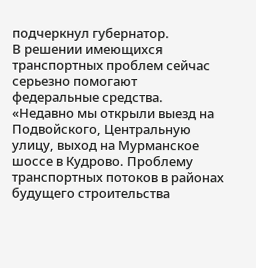подчеркнул губернатор.
В решении имеющихся транспортных проблем сейчас серьезно помогают федеральные средства. «Недавно мы открыли выезд на Подвойского, Центральную улицу, выход на Мурманское шоссе в Кудрово. Проблему транспортных потоков в районах будущего строительства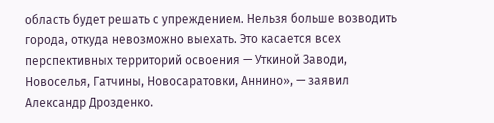область будет решать с упреждением. Нельзя больше возводить города, откуда невозможно выехать. Это касается всех перспективных территорий освоения — Уткиной Заводи, Новоселья, Гатчины, Новосаратовки, Аннино», — заявил Александр Дрозденко.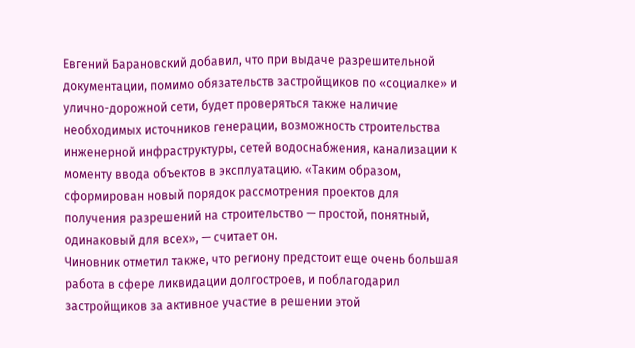Евгений Барановский добавил, что при выдаче разрешительной документации, помимо обязательств застройщиков по «социалке» и улично-дорожной сети, будет проверяться также наличие необходимых источников генерации, возможность строительства инженерной инфраструктуры, сетей водоснабжения, канализации к моменту ввода объектов в эксплуатацию. «Таким образом, сформирован новый порядок рассмотрения проектов для получения разрешений на строительство — простой, понятный, одинаковый для всех», — считает он.
Чиновник отметил также, что региону предстоит еще очень большая работа в сфере ликвидации долгостроев, и поблагодарил застройщиков за активное участие в решении этой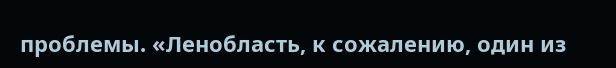проблемы. «Ленобласть, к сожалению, один из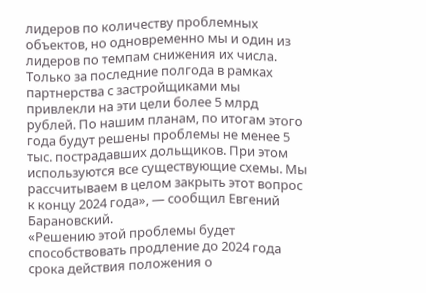лидеров по количеству проблемных объектов, но одновременно мы и один из лидеров по темпам снижения их числа. Только за последние полгода в рамках партнерства с застройщиками мы привлекли на эти цели более 5 млрд рублей. По нашим планам, по итогам этого года будут решены проблемы не менее 5 тыс. пострадавших дольщиков. При этом используются все существующие схемы. Мы рассчитываем в целом закрыть этот вопрос к концу 2024 года», — сообщил Евгений Барановский.
«Решению этой проблемы будет способствовать продление до 2024 года срока действия положения о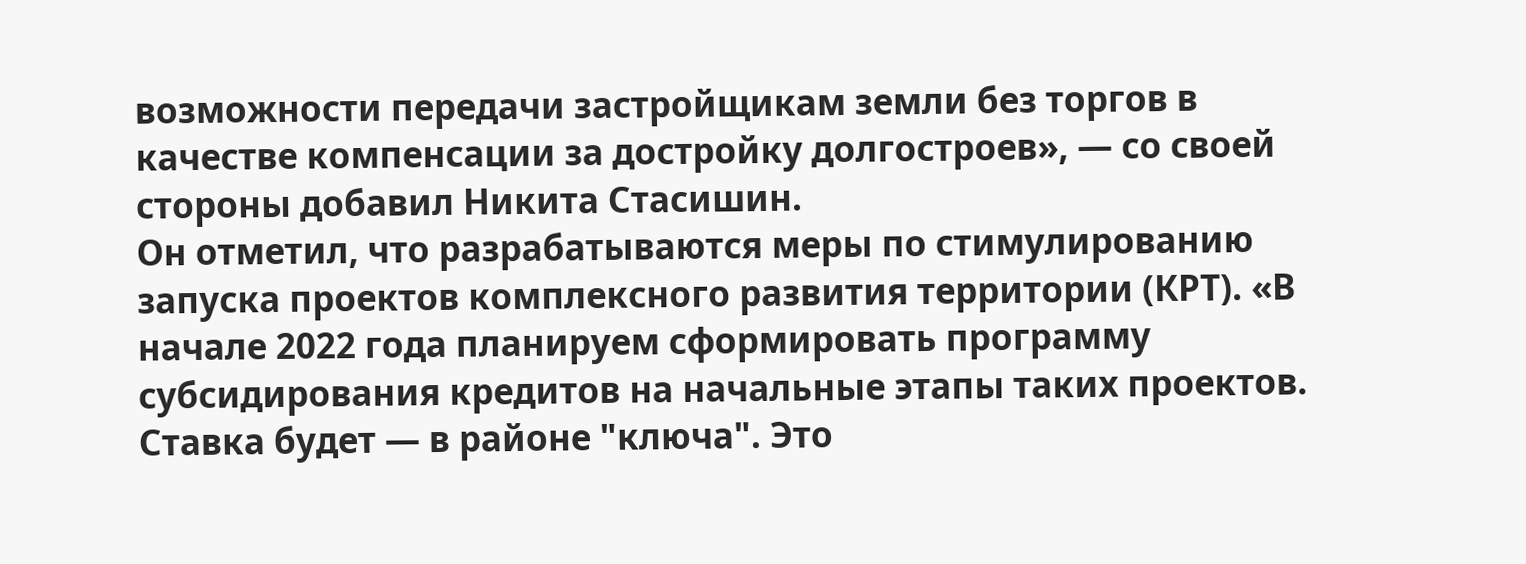возможности передачи застройщикам земли без торгов в качестве компенсации за достройку долгостроев», — со своей стороны добавил Никита Стасишин.
Он отметил, что разрабатываются меры по стимулированию запуска проектов комплексного развития территории (КРТ). «В начале 2022 года планируем сформировать программу субсидирования кредитов на начальные этапы таких проектов. Ставка будет — в районе "ключа". Это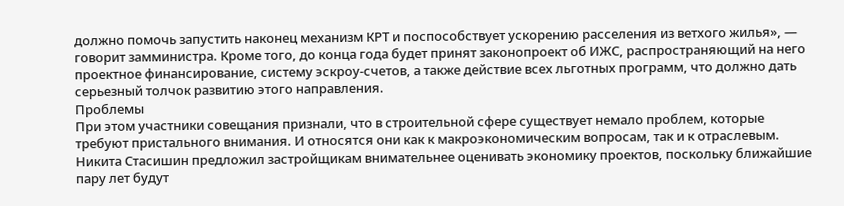должно помочь запустить наконец механизм КРТ и поспособствует ускорению расселения из ветхого жилья», — говорит замминистра. Кроме того, до конца года будет принят законопроект об ИЖС, распространяющий на него проектное финансирование, систему эскроу-счетов, а также действие всех льготных программ, что должно дать серьезный толчок развитию этого направления.
Проблемы
При этом участники совещания признали, что в строительной сфере существует немало проблем, которые требуют пристального внимания. И относятся они как к макроэкономическим вопросам, так и к отраслевым.
Никита Стасишин предложил застройщикам внимательнее оценивать экономику проектов, поскольку ближайшие пару лет будут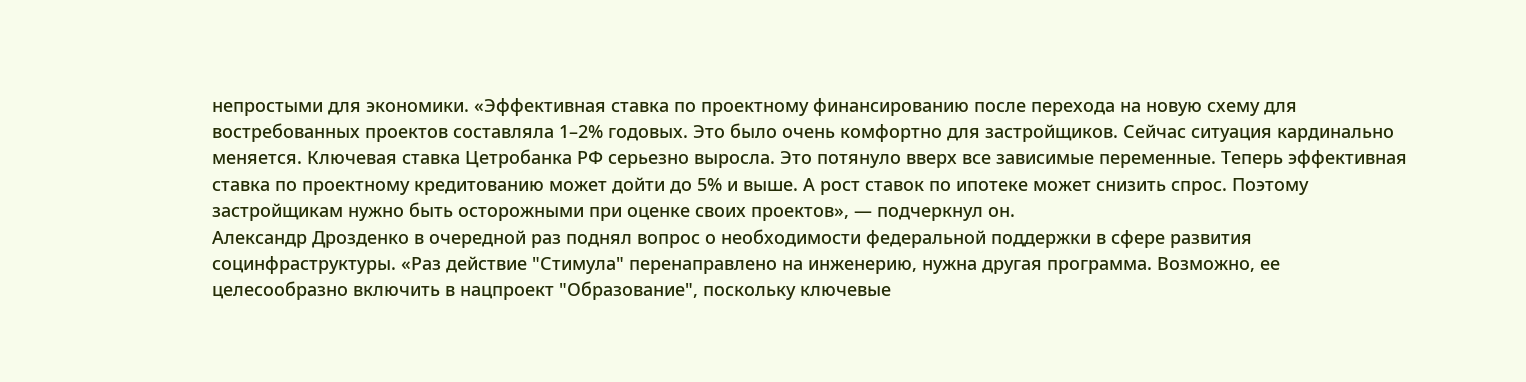непростыми для экономики. «Эффективная ставка по проектному финансированию после перехода на новую схему для востребованных проектов составляла 1–2% годовых. Это было очень комфортно для застройщиков. Сейчас ситуация кардинально меняется. Ключевая ставка Цетробанка РФ серьезно выросла. Это потянуло вверх все зависимые переменные. Теперь эффективная ставка по проектному кредитованию может дойти до 5% и выше. А рост ставок по ипотеке может снизить спрос. Поэтому застройщикам нужно быть осторожными при оценке своих проектов», — подчеркнул он.
Александр Дрозденко в очередной раз поднял вопрос о необходимости федеральной поддержки в сфере развития социнфраструктуры. «Раз действие "Стимула" перенаправлено на инженерию, нужна другая программа. Возможно, ее целесообразно включить в нацпроект "Образование", поскольку ключевые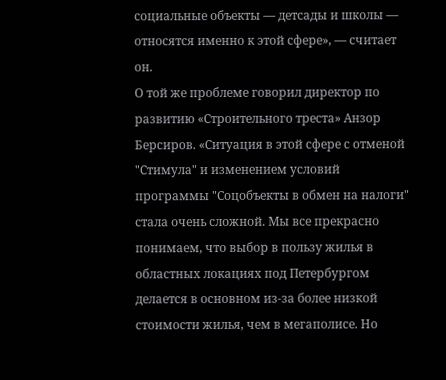социальные объекты — детсады и школы — относятся именно к этой сфере», — считает он.
О той же проблеме говорил директор по развитию «Строительного треста» Анзор Берсиров. «Ситуация в этой сфере с отменой "Стимула" и изменением условий программы "Соцобъекты в обмен на налоги" стала очень сложной. Мы все прекрасно понимаем, что выбор в пользу жилья в областных локациях под Петербургом делается в основном из-за более низкой стоимости жилья, чем в мегаполисе. Но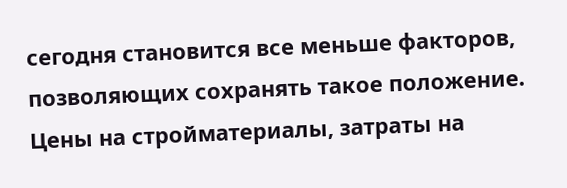сегодня становится все меньше факторов, позволяющих сохранять такое положение. Цены на стройматериалы, затраты на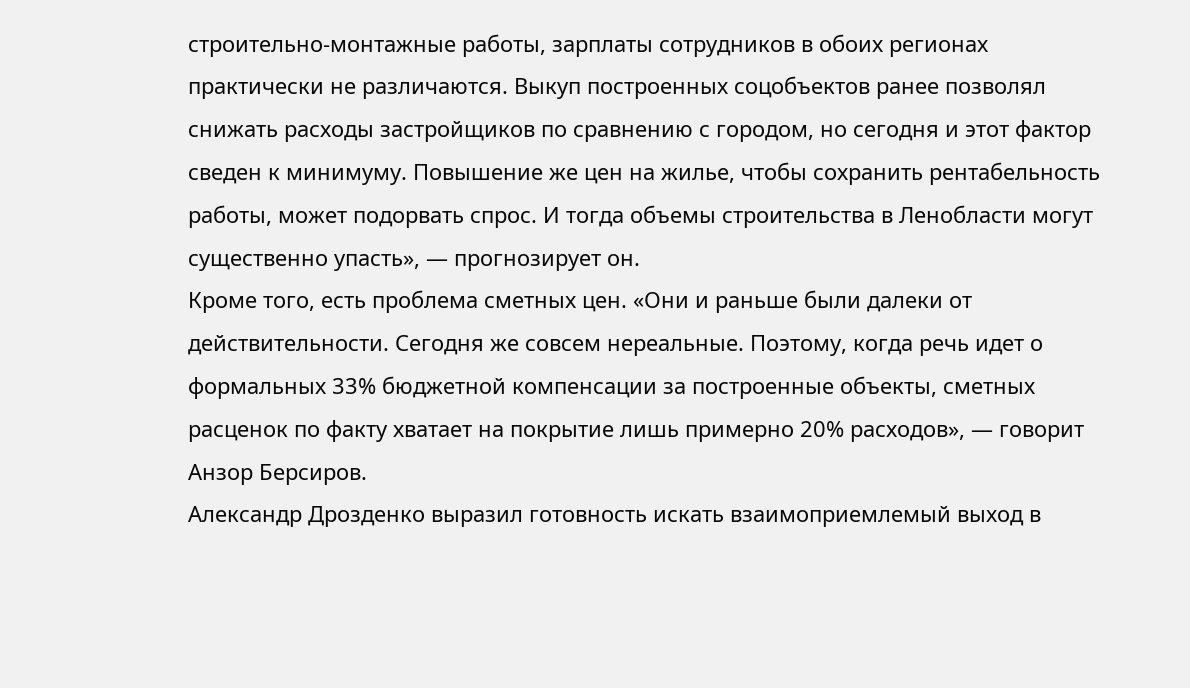строительно-монтажные работы, зарплаты сотрудников в обоих регионах практически не различаются. Выкуп построенных соцобъектов ранее позволял снижать расходы застройщиков по сравнению с городом, но сегодня и этот фактор сведен к минимуму. Повышение же цен на жилье, чтобы сохранить рентабельность работы, может подорвать спрос. И тогда объемы строительства в Ленобласти могут существенно упасть», — прогнозирует он.
Кроме того, есть проблема сметных цен. «Они и раньше были далеки от действительности. Сегодня же совсем нереальные. Поэтому, когда речь идет о формальных 33% бюджетной компенсации за построенные объекты, сметных расценок по факту хватает на покрытие лишь примерно 20% расходов», — говорит Анзор Берсиров.
Александр Дрозденко выразил готовность искать взаимоприемлемый выход в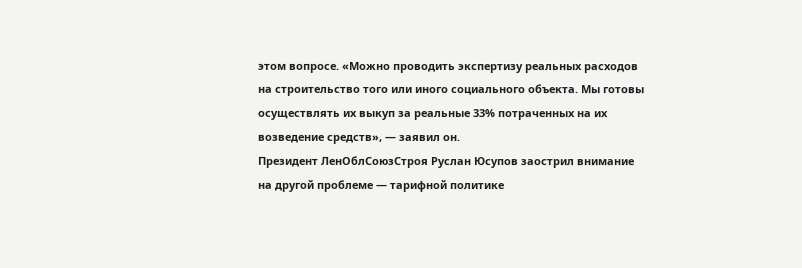этом вопросе. «Можно проводить экспертизу реальных расходов на строительство того или иного социального объекта. Мы готовы осуществлять их выкуп за реальные 33% потраченных на их возведение средств», — заявил он.
Президент ЛенОблСоюзСтроя Руслан Юсупов заострил внимание на другой проблеме — тарифной политике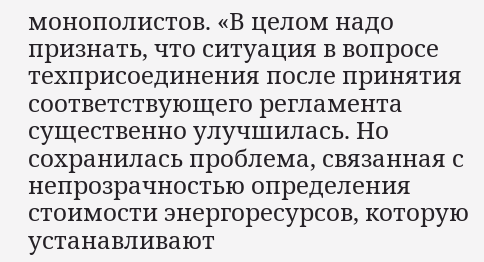монополистов. «В целом надо признать, что ситуация в вопросе техприсоединения после принятия соответствующего регламента существенно улучшилась. Но сохранилась проблема, связанная с непрозрачностью определения стоимости энергоресурсов, которую устанавливают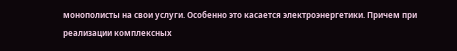монополисты на свои услуги. Особенно это касается электроэнергетики. Причем при реализации комплексных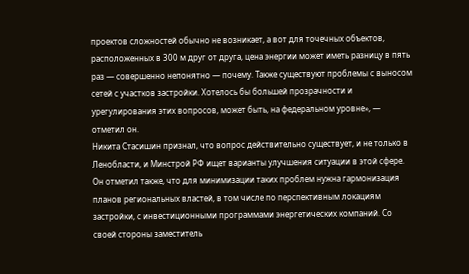проектов сложностей обычно не возникает, а вот для точечных объектов, расположенных в 300 м друг от друга, цена энергии может иметь разницу в пять раз — совершенно непонятно — почему. Также существуют проблемы с выносом сетей с участков застройки. Хотелось бы большей прозрачности и урегулирования этих вопросов, может быть, на федеральном уровне», — отметил он.
Никита Стасишин признал, что вопрос действительно существует, и не только в Ленобласти, и Минстрой РФ ищет варианты улучшения ситуации в этой сфере. Он отметил также, что для минимизации таких проблем нужна гармонизация планов региональных властей, в том числе по перспективным локациям застройки, с инвестиционными программами энергетических компаний. Со своей стороны заместитель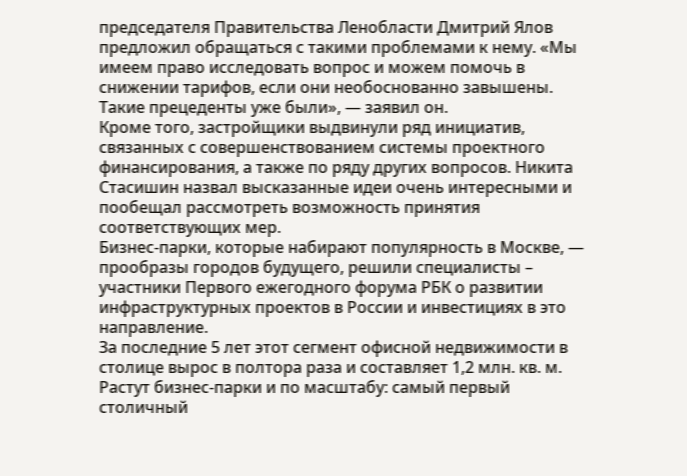председателя Правительства Ленобласти Дмитрий Ялов предложил обращаться с такими проблемами к нему. «Мы имеем право исследовать вопрос и можем помочь в снижении тарифов, если они необоснованно завышены. Такие прецеденты уже были», — заявил он.
Кроме того, застройщики выдвинули ряд инициатив, связанных с совершенствованием системы проектного финансирования, а также по ряду других вопросов. Никита Стасишин назвал высказанные идеи очень интересными и пообещал рассмотреть возможность принятия соответствующих мер.
Бизнес-парки, которые набирают популярность в Москве, — прообразы городов будущего, решили специалисты – участники Первого ежегодного форума РБК о развитии инфраструктурных проектов в России и инвестициях в это направление.
За последние 5 лет этот сегмент офисной недвижимости в столице вырос в полтора раза и составляет 1,2 млн. кв. м. Растут бизнес-парки и по масштабу: самый первый столичный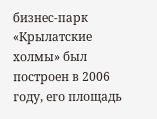бизнес-парк «Крылатские холмы» был построен в 2006 году, его площадь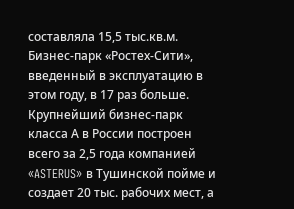составляла 15,5 тыс.кв.м. Бизнес-парк «Ростех-Сити», введенный в эксплуатацию в этом году, в 17 раз больше. Крупнейший бизнес-парк класса А в России построен всего за 2,5 года компанией «ASTERUS» в Тушинской пойме и создает 20 тыс. рабочих мест, а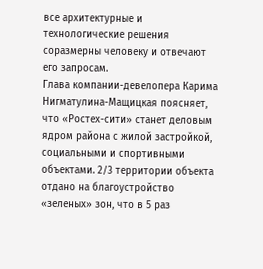все архитектурные и технологические решения соразмерны человеку и отвечают его запросам.
Глава компании-девелопера Карима Нигматулина-Мащицкая поясняет, что «Ростех-сити» станет деловым ядром района с жилой застройкой, социальными и спортивными объектами. 2/3 территории объекта отдано на благоустройство «зеленых» зон, что в 5 раз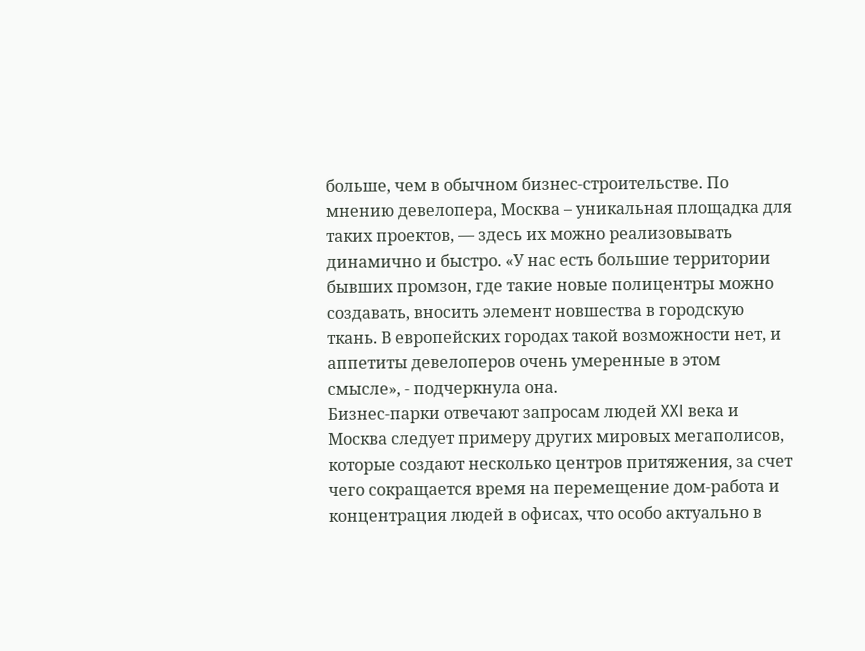больше, чем в обычном бизнес-строительстве. По мнению девелопера, Москва – уникальная площадка для таких проектов, — здесь их можно реализовывать динамично и быстро. «У нас есть большие территории бывших промзон, где такие новые полицентры можно создавать, вносить элемент новшества в городскую ткань. В европейских городах такой возможности нет, и аппетиты девелоперов очень умеренные в этом смысле», - подчеркнула она.
Бизнес-парки отвечают запросам людей XXI века и Москва следует примеру других мировых мегаполисов, которые создают несколько центров притяжения, за счет чего сокращается время на перемещение дом-работа и концентрация людей в офисах, что особо актуально в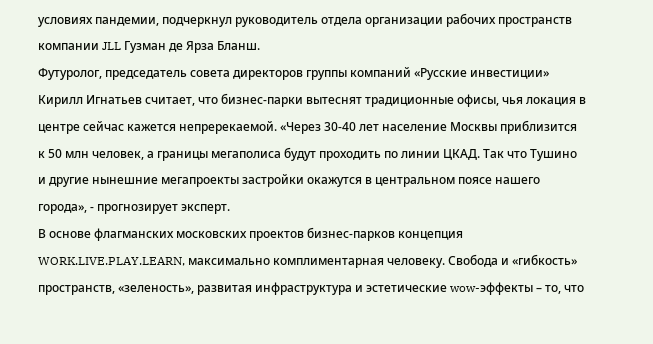условиях пандемии, подчеркнул руководитель отдела организации рабочих пространств компании JLL Гузман де Ярза Бланш.
Футуролог, председатель совета директоров группы компаний «Русские инвестиции» Кирилл Игнатьев считает, что бизнес-парки вытеснят традиционные офисы, чья локация в центре сейчас кажется непререкаемой. «Через 30-40 лет население Москвы приблизится к 50 млн человек, а границы мегаполиса будут проходить по линии ЦКАД. Так что Тушино и другие нынешние мегапроекты застройки окажутся в центральном поясе нашего города», - прогнозирует эксперт.
В основе флагманских московских проектов бизнес-парков концепция WORK.LIVE.PLAY.LEARN, максимально комплиментарная человеку. Свобода и «гибкость» пространств, «зеленость», развитая инфраструктура и эстетические wow-эффекты – то, что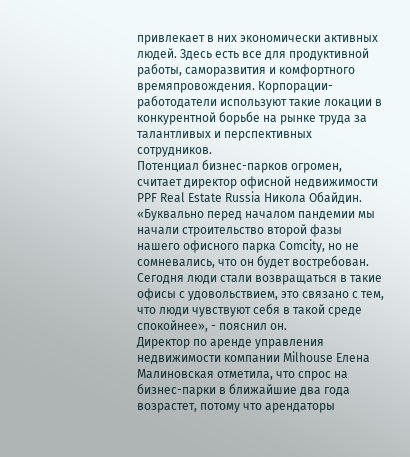привлекает в них экономически активных людей. Здесь есть все для продуктивной работы, саморазвития и комфортного времяпровождения. Корпорации-работодатели используют такие локации в конкурентной борьбе на рынке труда за талантливых и перспективных сотрудников.
Потенциал бизнес-парков огромен, считает директор офисной недвижимости PPF Real Estate Russia Никола Обайдин. «Буквально перед началом пандемии мы начали строительство второй фазы нашего офисного парка Comcity, но не сомневались, что он будет востребован. Сегодня люди стали возвращаться в такие офисы с удовольствием, это связано с тем, что люди чувствуют себя в такой среде спокойнее», - пояснил он.
Директор по аренде управления недвижимости компании Milhouse Елена Малиновская отметила, что спрос на бизнес-парки в ближайшие два года возрастет, потому что арендаторы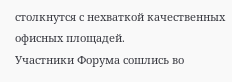столкнутся с нехваткой качественных офисных площадей.
Участники Форума сошлись во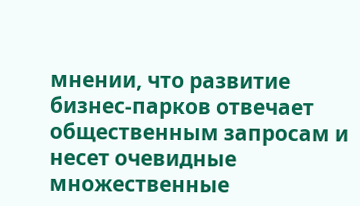мнении, что развитие бизнес-парков отвечает общественным запросам и несет очевидные множественные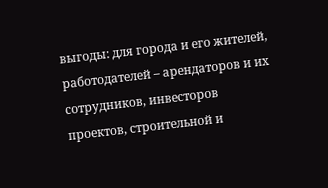выгоды: для города и его жителей, работодателей – арендаторов и их сотрудников, инвесторов проектов, строительной и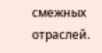смежных отраслей.